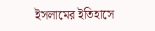ইসলামের ইতিহাসে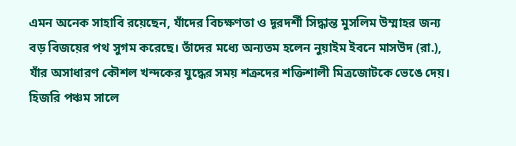এমন অনেক সাহাবি রয়েছেন, যাঁদের বিচক্ষণতা ও দূরদর্শী সিদ্ধান্ত মুসলিম উম্মাহর জন্য বড় বিজয়ের পথ সুগম করেছে। তাঁদের মধ্যে অন্যতম হলেন নুয়াইম ইবনে মাসউদ (রা.), যাঁর অসাধারণ কৌশল খন্দকের যুদ্ধের সময় শত্রুদের শক্তিশালী মিত্রজোটকে ভেঙে দেয়।
হিজরি পঞ্চম সালে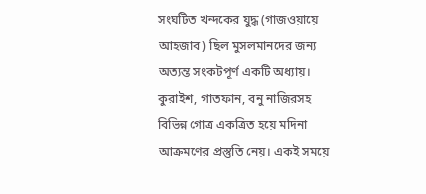সংঘটিত খন্দকের যুদ্ধ (গাজওয়ায়ে আহজাব) ছিল মুসলমানদের জন্য অত্যন্ত সংকটপূর্ণ একটি অধ্যায়। কুরাইশ, গাতফান, বনু নাজিরসহ বিভিন্ন গোত্র একত্রিত হয়ে মদিনা আক্রমণের প্রস্তুতি নেয়। একই সময়ে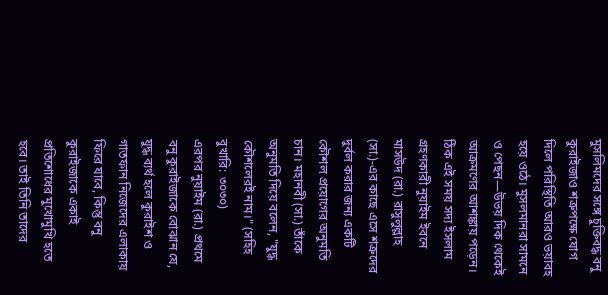মুসলিমদের সঙ্গে চুক্তিবদ্ধ বনু কুরাইজাও শত্রুপক্ষে যোগ দিলে পরিস্থিতি আরও ভয়াবহ হয়ে ওঠে। মুসলমানরা সামনে ও পেছন—উভয় দিক থেকেই আক্রমণের আশঙ্কায় পড়েন।
ঠিক এই সময় সদ্য ইসলাম গ্রহণকারী নুয়াইম ইবনে মাসউদ (রা.) রাসুলুল্লাহ (সা.)-এর কাছে এসে শত্রুদের দুর্বল করার জন্য একটি কৌশল প্রয়োগের অনুমতি চান। মহানবী (সা.) তাঁকে অনুমতি দিয়ে বলেন, "যুদ্ধ কৌশলেরই নাম।" (সহিহ বুখারি: ৩০৩০)
এরপর নুয়াইম (রা.) প্রথমে বনু কুরাইজাকে বোঝান যে, যুদ্ধ ব্যর্থ হলে কুরাইশ ও গাতফান নিজেদের এলাকায় ফিরে যাবে, কিন্তু বনু কুরাইজাকে একাই প্রতিশোধের মুখোমুখি হতে হবে। তাই তিনি তাদের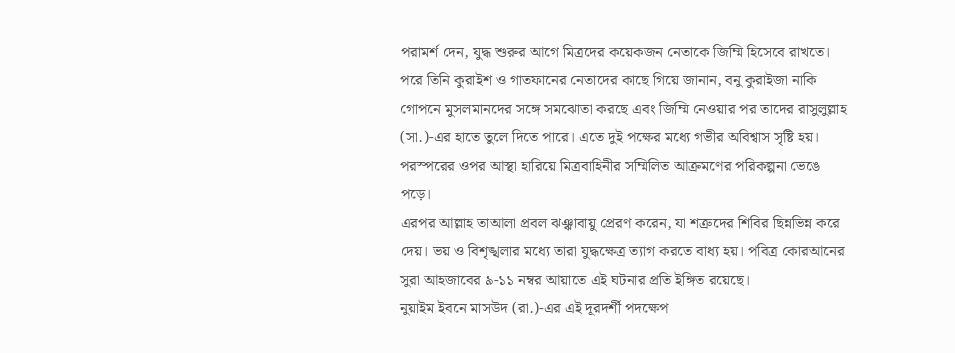পরামর্শ দেন, যুদ্ধ শুরুর আগে মিত্রদের কয়েকজন নেতাকে জিম্মি হিসেবে রাখতে।
পরে তিনি কুরাইশ ও গাতফানের নেতাদের কাছে গিয়ে জানান, বনু কুরাইজা নাকি গোপনে মুসলমানদের সঙ্গে সমঝোতা করছে এবং জিম্মি নেওয়ার পর তাদের রাসুলুল্লাহ (সা.)-এর হাতে তুলে দিতে পারে। এতে দুই পক্ষের মধ্যে গভীর অবিশ্বাস সৃষ্টি হয়। পরস্পরের ওপর আস্থা হারিয়ে মিত্রবাহিনীর সম্মিলিত আক্রমণের পরিকল্পনা ভেঙে পড়ে।
এরপর আল্লাহ তাআলা প্রবল ঝঞ্ঝাবায়ু প্রেরণ করেন, যা শত্রুদের শিবির ছিন্নভিন্ন করে দেয়। ভয় ও বিশৃঙ্খলার মধ্যে তারা যুদ্ধক্ষেত্র ত্যাগ করতে বাধ্য হয়। পবিত্র কোরআনের সুরা আহজাবের ৯-১১ নম্বর আয়াতে এই ঘটনার প্রতি ইঙ্গিত রয়েছে।
নুয়াইম ইবনে মাসউদ (রা.)-এর এই দূরদর্শী পদক্ষেপ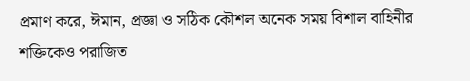প্রমাণ করে, ঈমান, প্রজ্ঞা ও সঠিক কৌশল অনেক সময় বিশাল বাহিনীর শক্তিকেও পরাজিত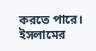করতে পারে। ইসলামের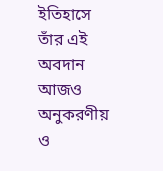ইতিহাসে তাঁর এই অবদান আজও অনুকরণীয় ও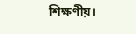শিক্ষণীয়।